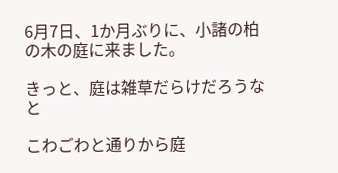6月7日、1か月ぶりに、小諸の柏の木の庭に来ました。

きっと、庭は雑草だらけだろうなと

こわごわと通りから庭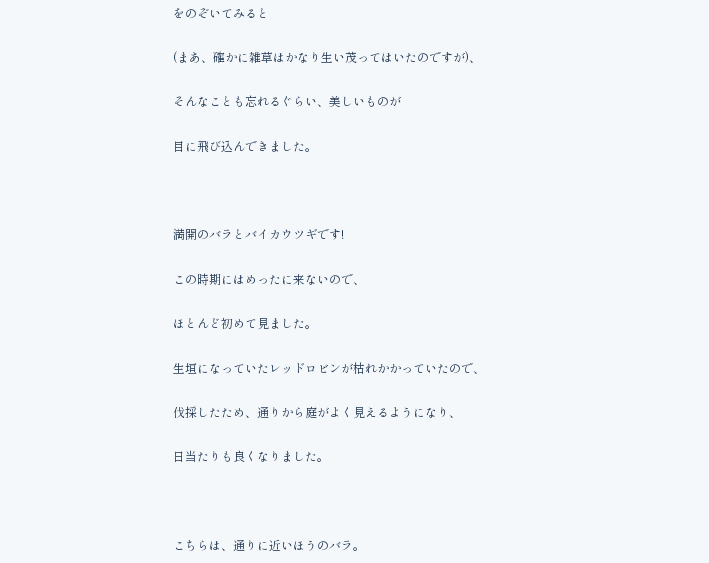をのぞいてみると

(まあ、確かに雑草はかなり生い茂ってはいたのですが)、

そんなことも忘れるぐらい、美しいものが

目に飛び込んできました。



満開のバラとバイカウツギです!

この時期にはめったに来ないので、

ほとんど初めて見ました。

生垣になっていたレッドロビンが枯れかかっていたので、

伐採したため、通りから庭がよく見えるようになり、

日当たりも良くなりました。



こちらは、通りに近いほうのバラ。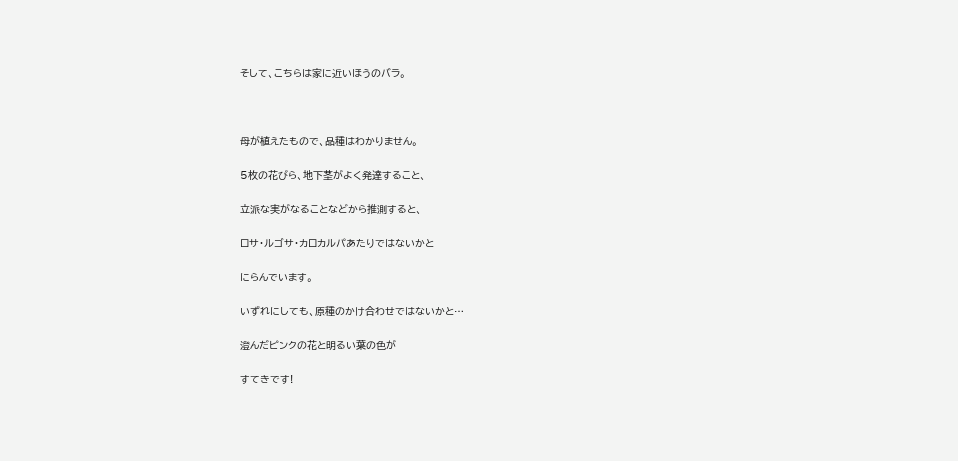そして、こちらは家に近いほうのバラ。



母が植えたもので、品種はわかりません。

5枚の花びら、地下茎がよく発達すること、

立派な実がなることなどから推測すると、

ロサ・ルゴサ・カロカルパあたりではないかと

にらんでいます。

いずれにしても、原種のかけ合わせではないかと…

澄んだピンクの花と明るい葉の色が

すてきです!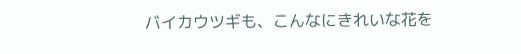バイカウツギも、こんなにきれいな花を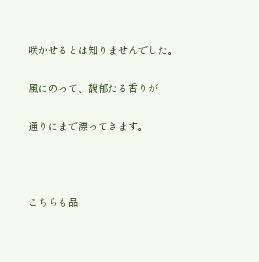咲かせるとは知りませんでした。

風にのって、馥郁たる香りが

通りにまで漂ってきます。



こちらも品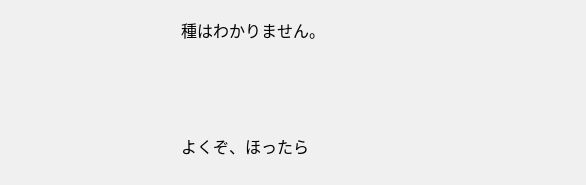種はわかりません。



よくぞ、ほったら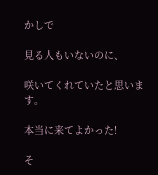かしで

見る人もいないのに、

咲いてくれていたと思います。

本当に来てよかった!

そ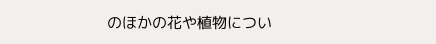のほかの花や植物につい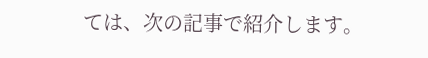ては、次の記事で紹介します。